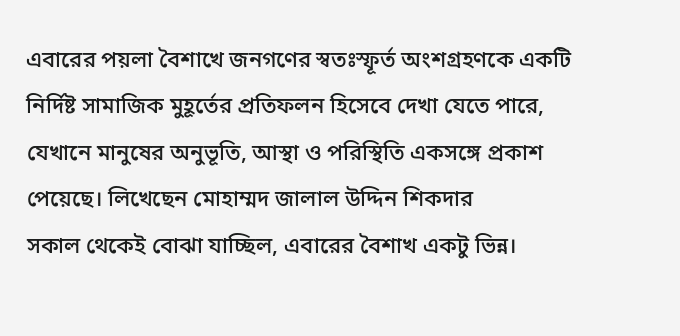এবারের পয়লা বৈশাখে জনগণের স্বতঃস্ফূর্ত অংশগ্রহণকে একটি নির্দিষ্ট সামাজিক মুহূর্তের প্রতিফলন হিসেবে দেখা যেতে পারে, যেখানে মানুষের অনুভূতি, আস্থা ও পরিস্থিতি একসঙ্গে প্রকাশ পেয়েছে। লিখেছেন মোহাম্মদ জালাল উদ্দিন শিকদার
সকাল থেকেই বোঝা যাচ্ছিল, এবারের বৈশাখ একটু ভিন্ন।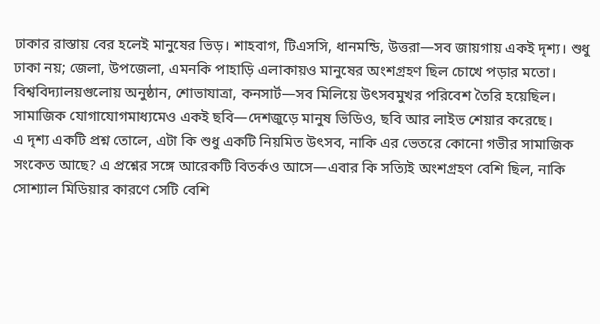ঢাকার রাস্তায় বের হলেই মানুষের ভিড়। শাহবাগ, টিএসসি, ধানমন্ডি, উত্তরা—সব জায়গায় একই দৃশ্য। শুধু ঢাকা নয়; জেলা, উপজেলা, এমনকি পাহাড়ি এলাকায়ও মানুষের অংশগ্রহণ ছিল চোখে পড়ার মতো। বিশ্ববিদ্যালয়গুলোয় অনুষ্ঠান, শোভাযাত্রা, কনসার্ট—সব মিলিয়ে উৎসবমুখর পরিবেশ তৈরি হয়েছিল। সামাজিক যোগাযোগমাধ্যমেও একই ছবি—দেশজুড়ে মানুষ ভিডিও, ছবি আর লাইভ শেয়ার করেছে।
এ দৃশ্য একটি প্রশ্ন তোলে, এটা কি শুধু একটি নিয়মিত উৎসব, নাকি এর ভেতরে কোনো গভীর সামাজিক সংকেত আছে? এ প্রশ্নের সঙ্গে আরেকটি বিতর্কও আসে—এবার কি সত্যিই অংশগ্রহণ বেশি ছিল, নাকি সোশ্যাল মিডিয়ার কারণে সেটি বেশি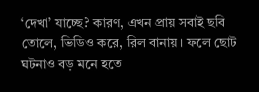‘দেখা’ যাচ্ছে? কারণ, এখন প্রায় সবাই ছবি তোলে, ভিডিও করে, রিল বানায়। ফলে ছোট ঘটনাও বড় মনে হতে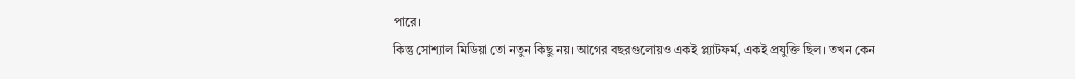পারে।
কিন্তু সোশ্যাল মিডিয়া তো নতুন কিছু নয়। আগের বছরগুলোয়ও একই প্ল্যাটফর্ম, একই প্রযুক্তি ছিল। তখন কেন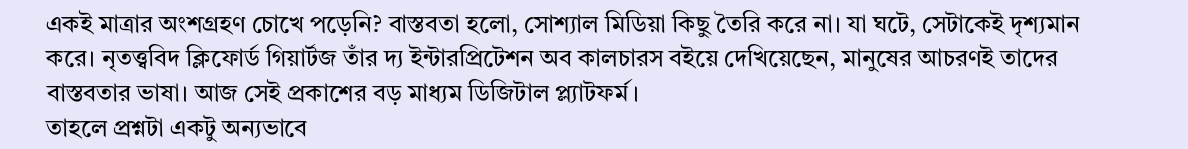একই মাত্রার অংশগ্রহণ চোখে পড়েনি? বাস্তবতা হলো, সোশ্যাল মিডিয়া কিছু তৈরি করে না। যা ঘটে, সেটাকেই দৃশ্যমান করে। নৃতত্ত্ববিদ ক্লিফোর্ড গিয়ার্টজ তাঁর দ্য ইন্টারপ্রিটেশন অব কালচারস বইয়ে দেখিয়েছেন, মানুষের আচরণই তাদের বাস্তবতার ভাষা। আজ সেই প্রকাশের বড় মাধ্যম ডিজিটাল প্ল্যাটফর্ম।
তাহলে প্রশ্নটা একটু অন্যভাবে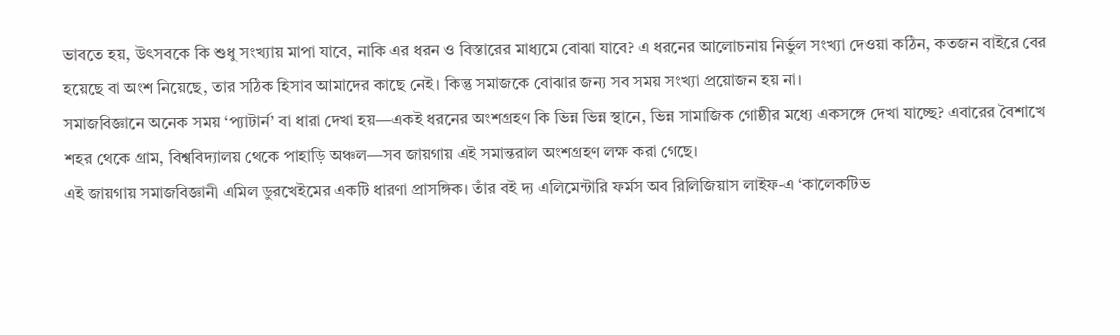ভাবতে হয়, উৎসবকে কি শুধু সংখ্যায় মাপা যাবে, নাকি এর ধরন ও বিস্তারের মাধ্যমে বোঝা যাবে? এ ধরনের আলোচনায় নির্ভুল সংখ্যা দেওয়া কঠিন, কতজন বাইরে বের হয়েছে বা অংশ নিয়েছে, তার সঠিক হিসাব আমাদের কাছে নেই। কিন্তু সমাজকে বোঝার জন্য সব সময় সংখ্যা প্রয়োজন হয় না।
সমাজবিজ্ঞানে অনেক সময় ‘প্যাটার্ন’ বা ধারা দেখা হয়—একই ধরনের অংশগ্রহণ কি ভিন্ন ভিন্ন স্থানে, ভিন্ন সামাজিক গোষ্ঠীর মধ্যে একসঙ্গে দেখা যাচ্ছে? এবারের বৈশাখে শহর থেকে গ্রাম, বিশ্ববিদ্যালয় থেকে পাহাড়ি অঞ্চল—সব জায়গায় এই সমান্তরাল অংশগ্রহণ লক্ষ করা গেছে।
এই জায়গায় সমাজবিজ্ঞানী এমিল ডুরখেইমের একটি ধারণা প্রাসঙ্গিক। তাঁর বই দ্য এলিমেন্টারি ফর্মস অব রিলিজিয়াস লাইফ-এ ‘কালেকটিভ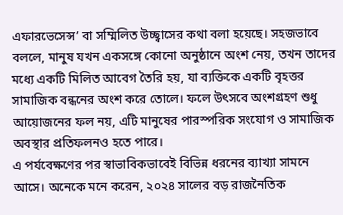এফারভেসেন্স’ বা সম্মিলিত উচ্ছ্বাসের কথা বলা হয়েছে। সহজভাবে বললে, মানুষ যখন একসঙ্গে কোনো অনুষ্ঠানে অংশ নেয়, তখন তাদের মধ্যে একটি মিলিত আবেগ তৈরি হয়, যা ব্যক্তিকে একটি বৃহত্তর সামাজিক বন্ধনের অংশ করে তোলে। ফলে উৎসবে অংশগ্রহণ শুধু আয়োজনের ফল নয়, এটি মানুষের পারস্পরিক সংযোগ ও সামাজিক অবস্থার প্রতিফলনও হতে পারে।
এ পর্যবেক্ষণের পর স্বাভাবিকভাবেই বিভিন্ন ধরনের ব্যাখ্যা সামনে আসে। অনেকে মনে করেন, ২০২৪ সালের বড় রাজনৈতিক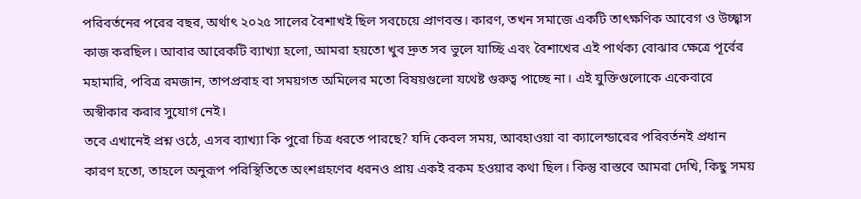পরিবর্তনের পরের বছর, অর্থাৎ ২০২৫ সালের বৈশাখই ছিল সবচেয়ে প্রাণবন্ত। কারণ, তখন সমাজে একটি তাৎক্ষণিক আবেগ ও উচ্ছ্বাস কাজ করছিল। আবার আরেকটি ব্যাখ্যা হলো, আমরা হয়তো খুব দ্রুত সব ভুলে যাচ্ছি এবং বৈশাখের এই পার্থক্য বোঝার ক্ষেত্রে পূর্বের মহামারি, পবিত্র রমজান, তাপপ্রবাহ বা সময়গত অমিলের মতো বিষয়গুলো যথেষ্ট গুরুত্ব পাচ্ছে না। এই যুক্তিগুলোকে একেবারে অস্বীকার করার সুযোগ নেই।
তবে এখানেই প্রশ্ন ওঠে, এসব ব্যাখ্যা কি পুরো চিত্র ধরতে পারছে? যদি কেবল সময়, আবহাওয়া বা ক্যালেন্ডারের পরিবর্তনই প্রধান কারণ হতো, তাহলে অনুরূপ পরিস্থিতিতে অংশগ্রহণের ধরনও প্রায় একই রকম হওয়ার কথা ছিল। কিন্তু বাস্তবে আমরা দেখি, কিছু সময়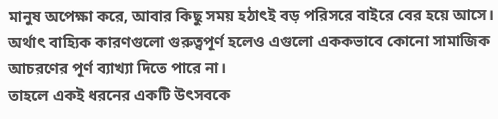মানুষ অপেক্ষা করে, আবার কিছু সময় হঠাৎই বড় পরিসরে বাইরে বের হয়ে আসে। অর্থাৎ বাহ্যিক কারণগুলো গুরুত্বপূর্ণ হলেও এগুলো এককভাবে কোনো সামাজিক আচরণের পূর্ণ ব্যাখ্যা দিতে পারে না।
তাহলে একই ধরনের একটি উৎসবকে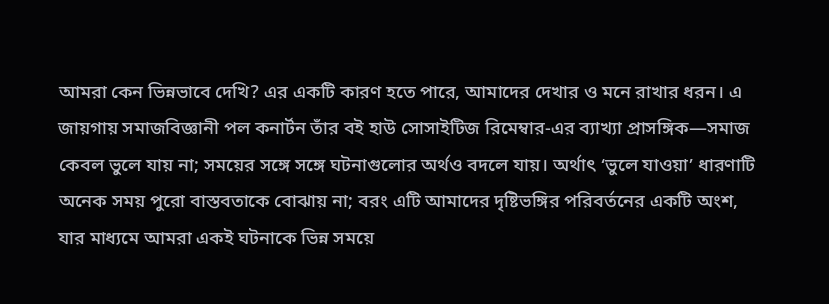আমরা কেন ভিন্নভাবে দেখি? এর একটি কারণ হতে পারে, আমাদের দেখার ও মনে রাখার ধরন। এ জায়গায় সমাজবিজ্ঞানী পল কনার্টন তাঁর বই হাউ সোসাইটিজ রিমেম্বার-এর ব্যাখ্যা প্রাসঙ্গিক—সমাজ কেবল ভুলে যায় না; সময়ের সঙ্গে সঙ্গে ঘটনাগুলোর অর্থও বদলে যায়। অর্থাৎ ‘ভুলে যাওয়া’ ধারণাটি অনেক সময় পুরো বাস্তবতাকে বোঝায় না; বরং এটি আমাদের দৃষ্টিভঙ্গির পরিবর্তনের একটি অংশ, যার মাধ্যমে আমরা একই ঘটনাকে ভিন্ন সময়ে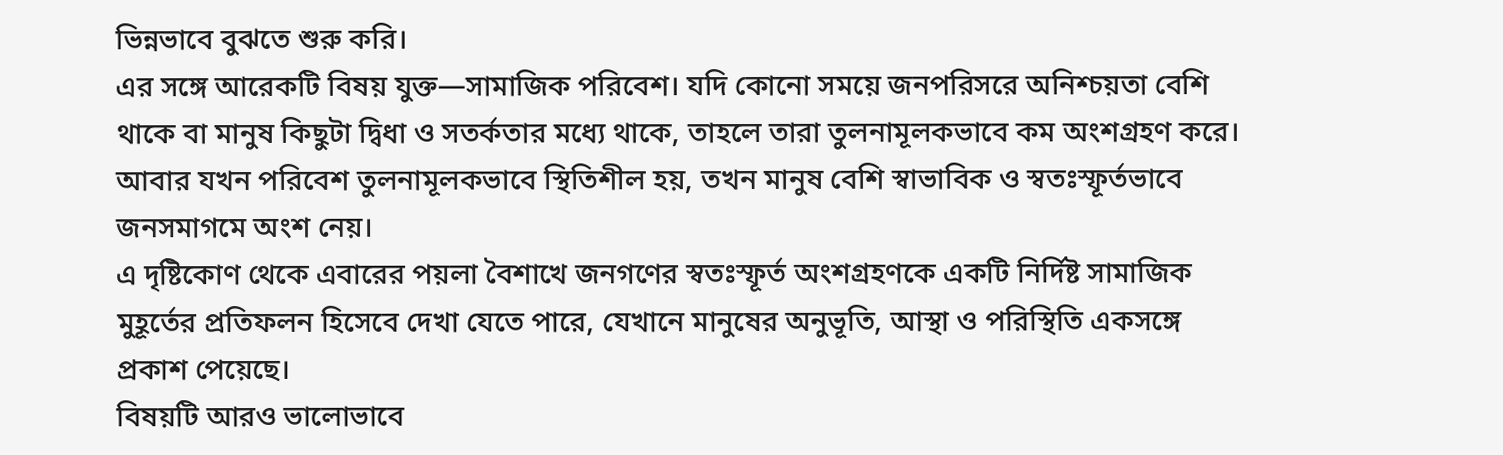ভিন্নভাবে বুঝতে শুরু করি।
এর সঙ্গে আরেকটি বিষয় যুক্ত—সামাজিক পরিবেশ। যদি কোনো সময়ে জনপরিসরে অনিশ্চয়তা বেশি থাকে বা মানুষ কিছুটা দ্বিধা ও সতর্কতার মধ্যে থাকে, তাহলে তারা তুলনামূলকভাবে কম অংশগ্রহণ করে। আবার যখন পরিবেশ তুলনামূলকভাবে স্থিতিশীল হয়, তখন মানুষ বেশি স্বাভাবিক ও স্বতঃস্ফূর্তভাবে জনসমাগমে অংশ নেয়।
এ দৃষ্টিকোণ থেকে এবারের পয়লা বৈশাখে জনগণের স্বতঃস্ফূর্ত অংশগ্রহণকে একটি নির্দিষ্ট সামাজিক মুহূর্তের প্রতিফলন হিসেবে দেখা যেতে পারে, যেখানে মানুষের অনুভূতি, আস্থা ও পরিস্থিতি একসঙ্গে প্রকাশ পেয়েছে।
বিষয়টি আরও ভালোভাবে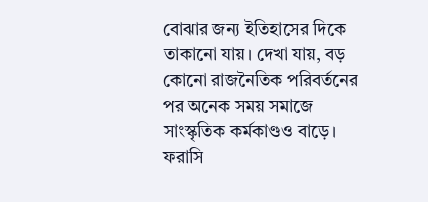বোঝার জন্য ইতিহাসের দিকে তাকানো যায়। দেখা যায়, বড় কোনো রাজনৈতিক পরিবর্তনের পর অনেক সময় সমাজে সাংস্কৃতিক কর্মকাণ্ডও বাড়ে। ফরাসি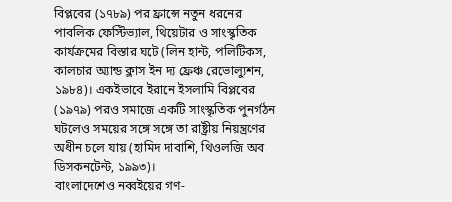বিপ্লবের (১৭৮৯) পর ফ্রান্সে নতুন ধরনের পাবলিক ফেস্টিভ্যাল, থিয়েটার ও সাংস্কৃতিক কার্যক্রমের বিস্তার ঘটে (লিন হান্ট, পলিটিকস, কালচার অ্যান্ড ক্লাস ইন দ্য ফ্রেঞ্চ রেভোল্যুশন, ১৯৮৪)। একইভাবে ইরানে ইসলামি বিপ্লবের (১৯৭৯) পরও সমাজে একটি সাংস্কৃতিক পুনর্গঠন ঘটলেও সময়ের সঙ্গে সঙ্গে তা রাষ্ট্রীয় নিয়ন্ত্রণের অধীন চলে যায় (হামিদ দাবাশি, থিওলজি অব ডিসকনটেন্ট, ১৯৯৩)।
বাংলাদেশেও নব্বইয়ের গণ-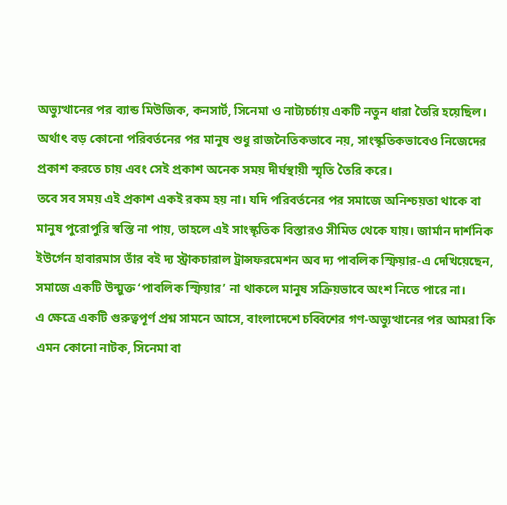অভ্যুত্থানের পর ব্যান্ড মিউজিক, কনসার্ট, সিনেমা ও নাট্যচর্চায় একটি নতুন ধারা তৈরি হয়েছিল। অর্থাৎ বড় কোনো পরিবর্তনের পর মানুষ শুধু রাজনৈতিকভাবে নয়, সাংস্কৃতিকভাবেও নিজেদের প্রকাশ করতে চায় এবং সেই প্রকাশ অনেক সময় দীর্ঘস্থায়ী স্মৃতি তৈরি করে।
তবে সব সময় এই প্রকাশ একই রকম হয় না। যদি পরিবর্তনের পর সমাজে অনিশ্চয়তা থাকে বা মানুষ পুরোপুরি স্বস্তি না পায়, তাহলে এই সাংস্কৃতিক বিস্তারও সীমিত থেকে যায়। জার্মান দার্শনিক ইউর্গেন হাবারমাস তাঁর বই দ্য স্ট্রাকচারাল ট্রান্সফরমেশন অব দ্য পাবলিক স্ফিয়ার-এ দেখিয়েছেন, সমাজে একটি উন্মুক্ত ‘পাবলিক স্ফিয়ার’ না থাকলে মানুষ সক্রিয়ভাবে অংশ নিতে পারে না।
এ ক্ষেত্রে একটি গুরুত্বপূর্ণ প্রশ্ন সামনে আসে, বাংলাদেশে চব্বিশের গণ-অভ্যুত্থানের পর আমরা কি এমন কোনো নাটক, সিনেমা বা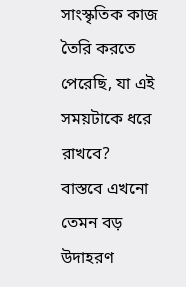সাংস্কৃতিক কাজ তৈরি করতে পেরেছি, যা এই সময়টাকে ধরে রাখবে?
বাস্তবে এখনো তেমন বড় উদাহরণ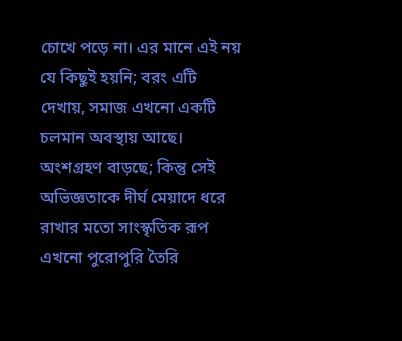চোখে পড়ে না। এর মানে এই নয় যে কিছুই হয়নি; বরং এটি দেখায়, সমাজ এখনো একটি চলমান অবস্থায় আছে। অংশগ্রহণ বাড়ছে; কিন্তু সেই অভিজ্ঞতাকে দীর্ঘ মেয়াদে ধরে রাখার মতো সাংস্কৃতিক রূপ এখনো পুরোপুরি তৈরি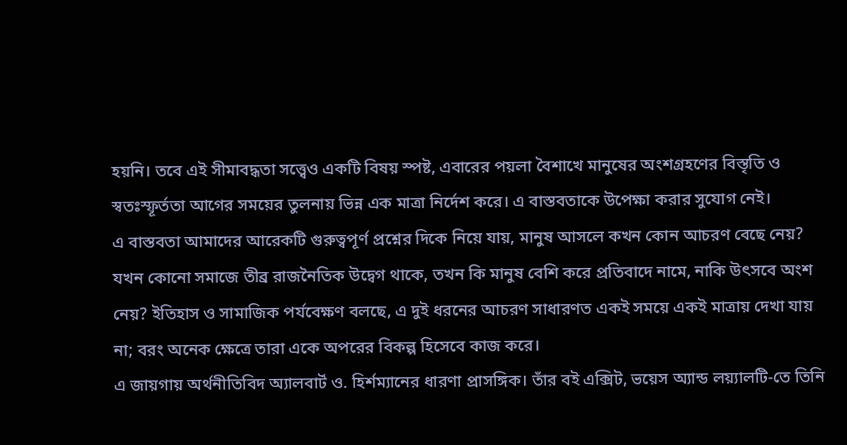হয়নি। তবে এই সীমাবদ্ধতা সত্ত্বেও একটি বিষয় স্পষ্ট, এবারের পয়লা বৈশাখে মানুষের অংশগ্রহণের বিস্তৃতি ও স্বতঃস্ফূর্ততা আগের সময়ের তুলনায় ভিন্ন এক মাত্রা নির্দেশ করে। এ বাস্তবতাকে উপেক্ষা করার সুযোগ নেই।
এ বাস্তবতা আমাদের আরেকটি গুরুত্বপূর্ণ প্রশ্নের দিকে নিয়ে যায়, মানুষ আসলে কখন কোন আচরণ বেছে নেয়? যখন কোনো সমাজে তীব্র রাজনৈতিক উদ্বেগ থাকে, তখন কি মানুষ বেশি করে প্রতিবাদে নামে, নাকি উৎসবে অংশ নেয়? ইতিহাস ও সামাজিক পর্যবেক্ষণ বলছে, এ দুই ধরনের আচরণ সাধারণত একই সময়ে একই মাত্রায় দেখা যায় না; বরং অনেক ক্ষেত্রে তারা একে অপরের বিকল্প হিসেবে কাজ করে।
এ জায়গায় অর্থনীতিবিদ অ্যালবার্ট ও. হির্শম্যানের ধারণা প্রাসঙ্গিক। তাঁর বই এক্সিট, ভয়েস অ্যান্ড লয়্যালটি-তে তিনি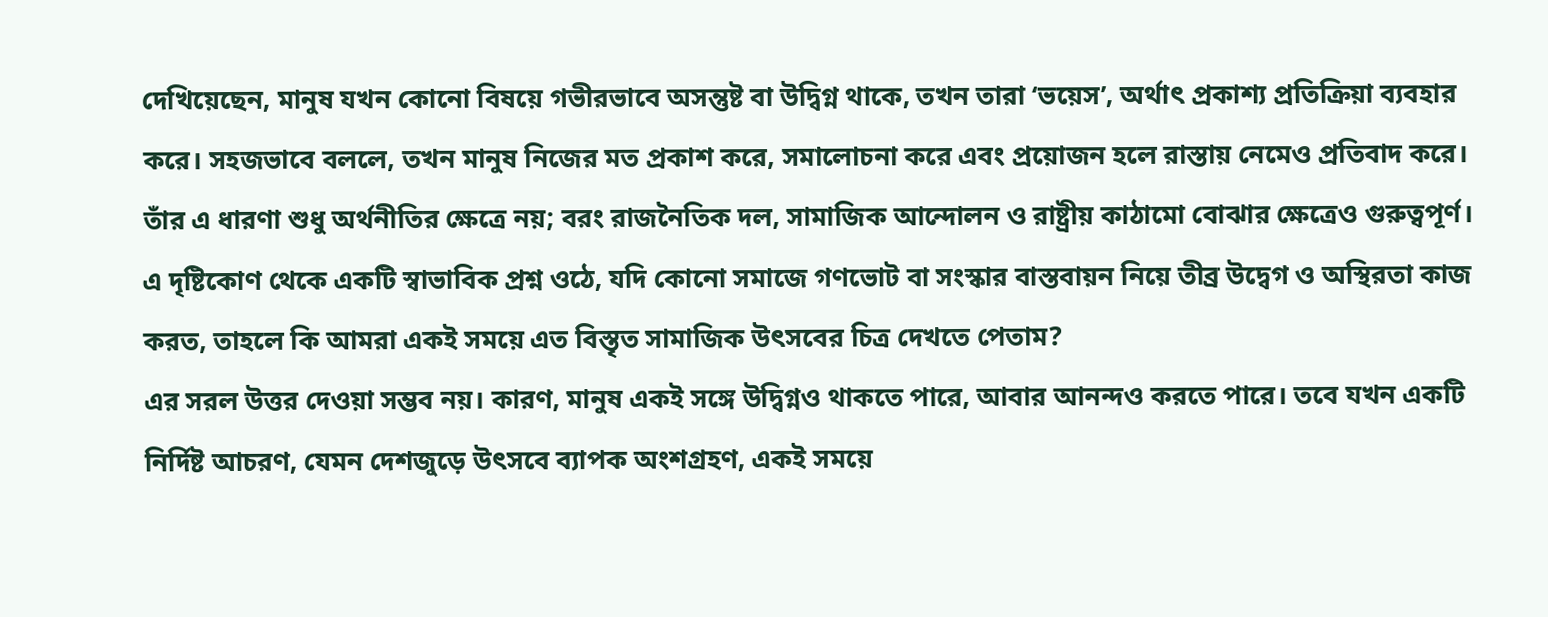দেখিয়েছেন, মানুষ যখন কোনো বিষয়ে গভীরভাবে অসন্তুষ্ট বা উদ্বিগ্ন থাকে, তখন তারা ‘ভয়েস’, অর্থাৎ প্রকাশ্য প্রতিক্রিয়া ব্যবহার করে। সহজভাবে বললে, তখন মানুষ নিজের মত প্রকাশ করে, সমালোচনা করে এবং প্রয়োজন হলে রাস্তায় নেমেও প্রতিবাদ করে। তাঁর এ ধারণা শুধু অর্থনীতির ক্ষেত্রে নয়; বরং রাজনৈতিক দল, সামাজিক আন্দোলন ও রাষ্ট্রীয় কাঠামো বোঝার ক্ষেত্রেও গুরুত্বপূর্ণ।
এ দৃষ্টিকোণ থেকে একটি স্বাভাবিক প্রশ্ন ওঠে, যদি কোনো সমাজে গণভোট বা সংস্কার বাস্তবায়ন নিয়ে তীব্র উদ্বেগ ও অস্থিরতা কাজ করত, তাহলে কি আমরা একই সময়ে এত বিস্তৃত সামাজিক উৎসবের চিত্র দেখতে পেতাম?
এর সরল উত্তর দেওয়া সম্ভব নয়। কারণ, মানুষ একই সঙ্গে উদ্বিগ্নও থাকতে পারে, আবার আনন্দও করতে পারে। তবে যখন একটি নির্দিষ্ট আচরণ, যেমন দেশজুড়ে উৎসবে ব্যাপক অংশগ্রহণ, একই সময়ে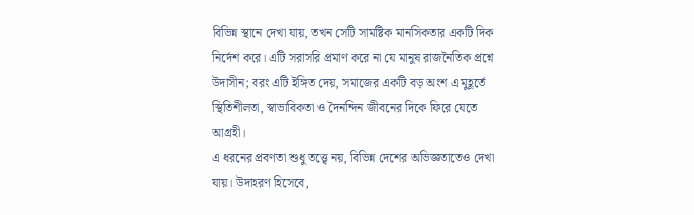বিভিন্ন স্থানে দেখা যায়, তখন সেটি সামষ্টিক মানসিকতার একটি দিক নির্দেশ করে। এটি সরাসরি প্রমাণ করে না যে মানুষ রাজনৈতিক প্রশ্নে উদাসীন; বরং এটি ইঙ্গিত দেয়, সমাজের একটি বড় অংশ এ মুহূর্তে স্থিতিশীলতা, স্বাভাবিকতা ও দৈনন্দিন জীবনের দিকে ফিরে যেতে আগ্রহী।
এ ধরনের প্রবণতা শুধু তত্ত্বে নয়, বিভিন্ন দেশের অভিজ্ঞতাতেও দেখা যায়। উদাহরণ হিসেবে,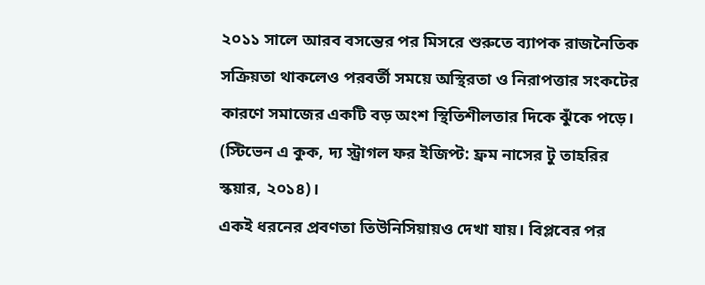২০১১ সালে আরব বসন্তের পর মিসরে শুরুতে ব্যাপক রাজনৈতিক সক্রিয়তা থাকলেও পরবর্তী সময়ে অস্থিরতা ও নিরাপত্তার সংকটের কারণে সমাজের একটি বড় অংশ স্থিতিশীলতার দিকে ঝুঁকে পড়ে। (স্টিভেন এ কুক, দ্য স্ট্রাগল ফর ইজিপ্ট: ফ্রম নাসের টু তাহরির স্কয়ার, ২০১৪)।
একই ধরনের প্রবণতা তিউনিসিয়ায়ও দেখা যায়। বিপ্লবের পর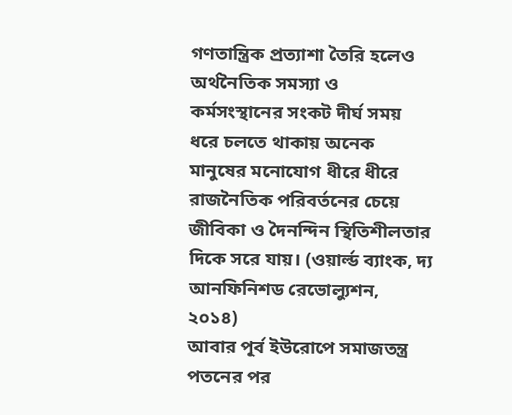গণতান্ত্রিক প্রত্যাশা তৈরি হলেও অর্থনৈতিক সমস্যা ও কর্মসংস্থানের সংকট দীর্ঘ সময় ধরে চলতে থাকায় অনেক মানুষের মনোযোগ ধীরে ধীরে রাজনৈতিক পরিবর্তনের চেয়ে জীবিকা ও দৈনন্দিন স্থিতিশীলতার দিকে সরে যায়। (ওয়ার্ল্ড ব্যাংক, দ্য আনফিনিশড রেভোল্যুশন, ২০১৪)
আবার পূর্ব ইউরোপে সমাজতন্ত্র পতনের পর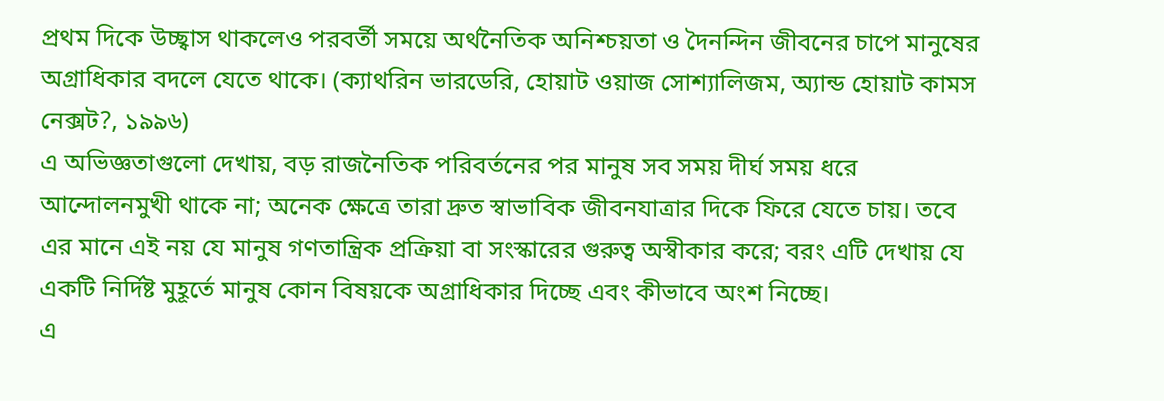প্রথম দিকে উচ্ছ্বাস থাকলেও পরবর্তী সময়ে অর্থনৈতিক অনিশ্চয়তা ও দৈনন্দিন জীবনের চাপে মানুষের অগ্রাধিকার বদলে যেতে থাকে। (ক্যাথরিন ভারডেরি, হোয়াট ওয়াজ সোশ্যালিজম, অ্যান্ড হোয়াট কামস নেক্সট?, ১৯৯৬)
এ অভিজ্ঞতাগুলো দেখায়, বড় রাজনৈতিক পরিবর্তনের পর মানুষ সব সময় দীর্ঘ সময় ধরে আন্দোলনমুখী থাকে না; অনেক ক্ষেত্রে তারা দ্রুত স্বাভাবিক জীবনযাত্রার দিকে ফিরে যেতে চায়। তবে এর মানে এই নয় যে মানুষ গণতান্ত্রিক প্রক্রিয়া বা সংস্কারের গুরুত্ব অস্বীকার করে; বরং এটি দেখায় যে একটি নির্দিষ্ট মুহূর্তে মানুষ কোন বিষয়কে অগ্রাধিকার দিচ্ছে এবং কীভাবে অংশ নিচ্ছে।
এ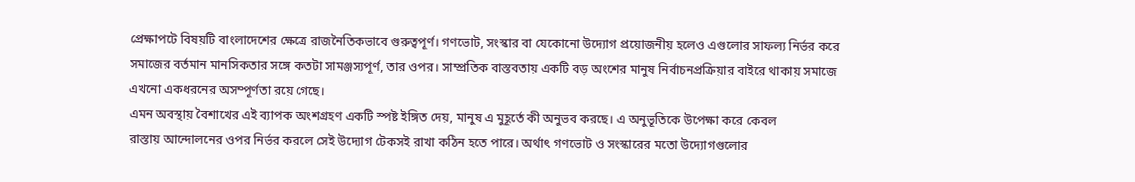প্রেক্ষাপটে বিষয়টি বাংলাদেশের ক্ষেত্রে রাজনৈতিকভাবে গুরুত্বপূর্ণ। গণভোট, সংস্কার বা যেকোনো উদ্যোগ প্রয়োজনীয় হলেও এগুলোর সাফল্য নির্ভর করে সমাজের বর্তমান মানসিকতার সঙ্গে কতটা সামঞ্জস্যপূর্ণ, তার ওপর। সাম্প্রতিক বাস্তবতায় একটি বড় অংশের মানুষ নির্বাচনপ্রক্রিয়ার বাইরে থাকায় সমাজে এখনো একধরনের অসম্পূর্ণতা রয়ে গেছে।
এমন অবস্থায় বৈশাখের এই ব্যাপক অংশগ্রহণ একটি স্পষ্ট ইঙ্গিত দেয়, মানুষ এ মুহূর্তে কী অনুভব করছে। এ অনুভূতিকে উপেক্ষা করে কেবল
রাস্তায় আন্দোলনের ওপর নির্ভর করলে সেই উদ্যোগ টেকসই রাখা কঠিন হতে পারে। অর্থাৎ গণভোট ও সংস্কারের মতো উদ্যোগগুলোর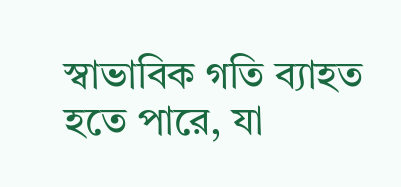স্বাভাবিক গতি ব্যাহত হতে পারে, যা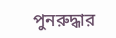পুনরুদ্ধার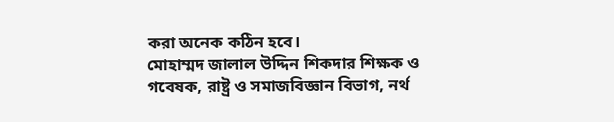করা অনেক কঠিন হবে।
মোহাম্মদ জালাল উদ্দিন শিকদার শিক্ষক ও গবেষক, রাষ্ট্র ও সমাজবিজ্ঞান বিভাগ, নর্থ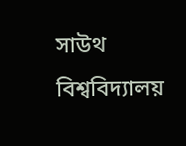সাউথ বিশ্ববিদ্যালয়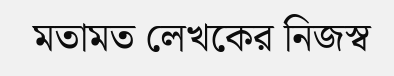মতামত লেখকের নিজস্ব